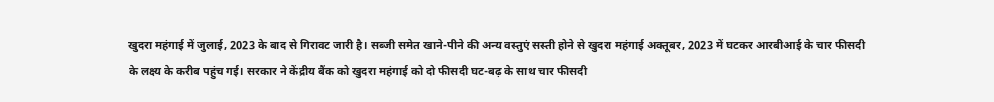खुदरा महंगाई में जुलाई, 2023 के बाद से गिरावट जारी है। सब्जी समेत खाने-पीने की अन्य वस्तुएं सस्ती होने से खुदरा महंगाई अक्तूबर, 2023 में घटकर आरबीआई के चार फीसदी के लक्ष्य के करीब पहुंच गई। सरकार ने केंद्रीय बैंक को खुदरा महंगाई को दो फीसदी घट-बढ़ के साथ चार फीसदी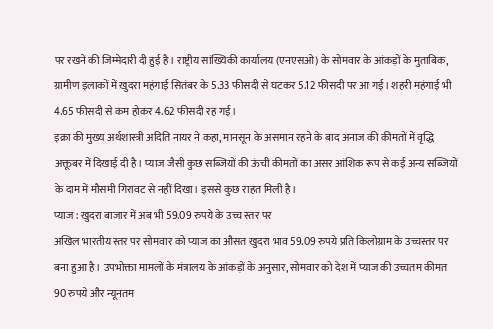पर रखने की जिम्मेदारी दी हुई है। राष्ट्रीय सांख्यिकी कार्यालय (एनएसओ) के सोमवार के आंकड़ों के मुताबिक, ग्रामीण इलाकों में खुदरा महंगाई सितंबर के 5.33 फीसदी से घटकर 5.12 फीसदी पर आ गई। शहरी महंगाई भी 4.65 फीसदी से कम होकर 4.62 फीसदी रह गई।
इक्रा की मुख्य अर्थशास्त्री अदिति नायर ने कहा, मानसून के असमान रहने के बाद अनाज की कीमतों में वृद्धि अक्तूबर में दिखाई दी है। प्याज जैसी कुछ सब्जियों की ऊंची कीमतों का असर आंशिक रूप से कई अन्य सब्जियों के दाम में मौसमी गिरावट से नहीं दिखा। इससे कुछ राहत मिली है।
प्याज : खुदरा बाजार में अब भी 59.09 रुपये के उच्च स्तर पर
अखिल भारतीय स्तर पर सोमवार को प्याज का औसत खुदरा भाव 59.09 रुपये प्रति किलोग्राम के उच्चस्तर पर बना हुआ है। उपभोक्ता मामलों के मंत्रालय के आंकड़ों के अनुसार, सोमवार को देश में प्याज की उच्चतम कीमत 90 रुपये और न्यूनतम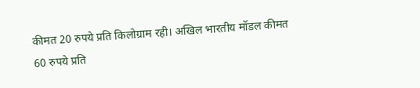कीमत 20 रुपये प्रति किलोग्राम रही। अखिल भारतीय मॉडल कीमत 60 रुपये प्रति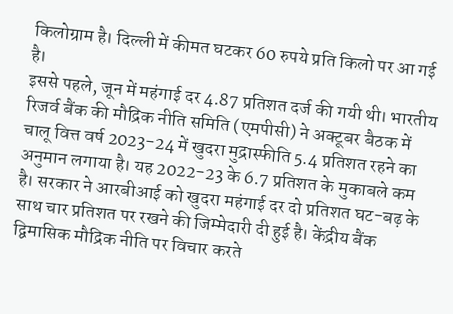किलोग्राम है। दिल्ली में कीमत घटकर 60 रुपये प्रति किलो पर आ गई है।
इससे पहले, जून में महंगाई दर 4.87 प्रतिशत दर्ज की गयी थी। भारतीय रिजर्व बैंक की मौद्रिक नीति समिति (एमपीसी) ने अक्टूबर बैठक में चालू वित्त वर्ष 2023-24 में खुदरा मुद्रास्फीति 5.4 प्रतिशत रहने का अनुमान लगाया है। यह 2022-23 के 6.7 प्रतिशत के मुकाबले कम है। सरकार ने आरबीआई को खुदरा महंगाई दर दो प्रतिशत घट-बढ़ के साथ चार प्रतिशत पर रखने की जिम्मेदारी दी हुई है। केंद्रीय बैंक द्विमासिक मौद्रिक नीति पर विचार करते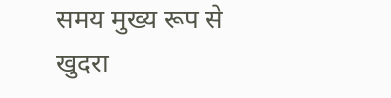समय मुख्य रूप से खुदरा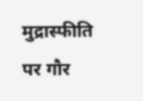मुद्रास्फीति पर गौर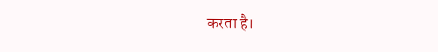करता है।